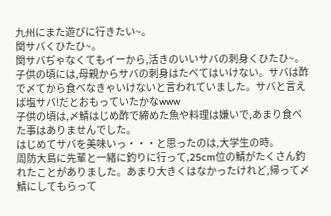九州にまた遊びに行きたい~。
関サバくひたひ~。
関サバぢゃなくてもイーから,活きのいいサバの刺身くひたひ~。
子供の頃には,母親からサバの刺身はたべてはいけない。サバは酢で〆てから食べなきゃいけないと言われていました。サバと言えば塩サバ!だとおもっていたかなwww
子供の頃は,〆鯖はじめ酢で締めた魚や料理は嫌いで,あまり食べた事はありませんでした。
はじめてサバを美味いっ・・・と思ったのは,大学生の時。
周防大島に先輩と一緒に釣りに行って,25cm位の鯖がたくさん釣れたことがありました。あまり大きくはなかったけれど,帰って〆鯖にしてもらって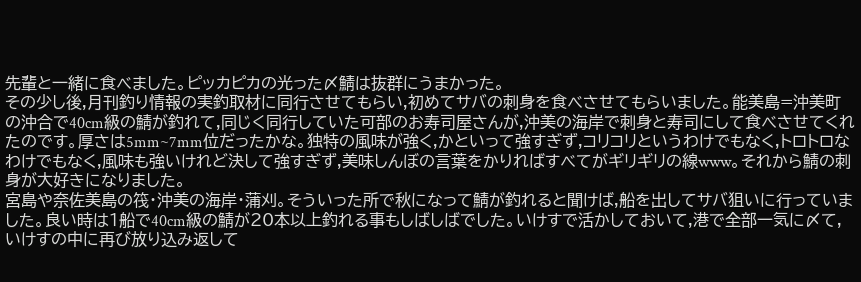先輩と一緒に食べました。ピッカピカの光った〆鯖は抜群にうまかった。
その少し後,月刊釣り情報の実釣取材に同行させてもらい,初めてサバの刺身を食べさせてもらいました。能美島=沖美町の沖合で40cm級の鯖が釣れて,同じく同行していた可部のお寿司屋さんが,沖美の海岸で刺身と寿司にして食べさせてくれたのです。厚さは5mm~7mm位だったかな。独特の風味が強く,かといって強すぎず,コリコリというわけでもなく,トロトロなわけでもなく,風味も強いけれど決して強すぎず,美味しんぼの言葉をかりればすべてがギリギリの線www。それから鯖の刺身が大好きになりました。
宮島や奈佐美島の筏・沖美の海岸・蒲刈。そういった所で秋になって鯖が釣れると聞けば,船を出してサバ狙いに行っていました。良い時は1船で40cm級の鯖が20本以上釣れる事もしばしばでした。いけすで活かしておいて,港で全部一気に〆て,いけすの中に再び放り込み返して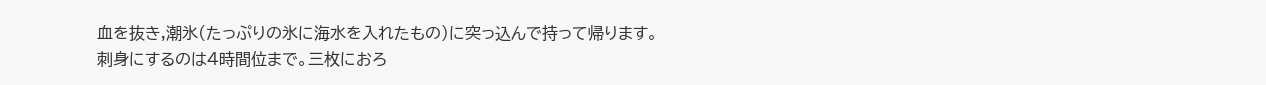血を抜き,潮氷(たっぷりの氷に海水を入れたもの)に突っ込んで持って帰ります。
刺身にするのは4時間位まで。三枚におろ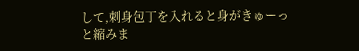して,刺身包丁を入れると身がきゅーっと縮みま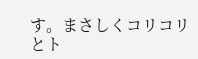す。まさしくコリコリとト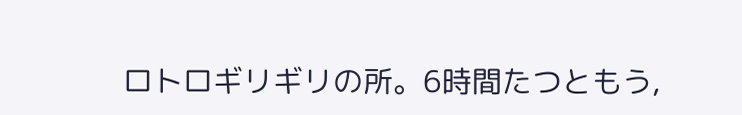ロトロギリギリの所。6時間たつともう,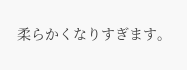柔らかくなりすぎます。